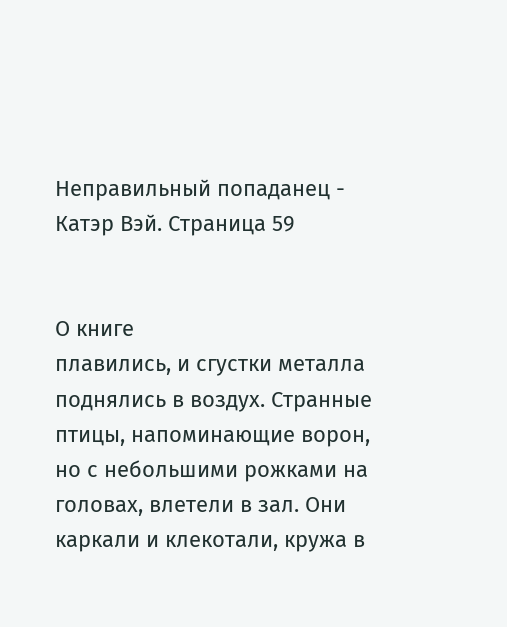Неправильный попаданец - Катэр Вэй. Страница 59


О книге
плавились, и сгустки металла поднялись в воздух. Странные птицы, напоминающие ворон, но с небольшими рожками на головах, влетели в зал. Они каркали и клекотали, кружа в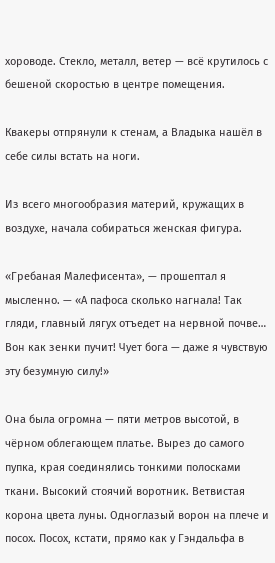хороводе. Стекло, металл, ветер — всё крутилось с бешеной скоростью в центре помещения.

Квакеры отпрянули к стенам, а Владыка нашёл в себе силы встать на ноги.

Из всего многообразия материй, кружащих в воздухе, начала собираться женская фигура.

«Гребаная Малефисента», — прошептал я мысленно. — «А пафоса сколько нагнала! Так гляди, главный лягух отъедет на нервной почве… Вон как зенки пучит! Чует бога — даже я чувствую эту безумную силу!»

Она была огромна — пяти метров высотой, в чёрном облегающем платье. Вырез до самого пупка, края соединялись тонкими полосками ткани. Высокий стоячий воротник. Ветвистая корона цвета луны. Одноглазый ворон на плече и посох. Посох, кстати, прямо как у Гэндальфа в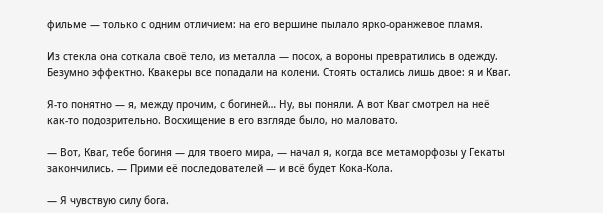фильме — только с одним отличием: на его вершине пылало ярко-оранжевое пламя.

Из стекла она соткала своё тело, из металла — посох, а вороны превратились в одежду. Безумно эффектно. Квакеры все попадали на колени. Стоять остались лишь двое: я и Кваг.

Я-то понятно — я, между прочим, с богиней… Ну, вы поняли. А вот Кваг смотрел на неё как-то подозрительно. Восхищение в его взгляде было, но маловато.

— Вот, Кваг, тебе богиня — для твоего мира, — начал я, когда все метаморфозы у Гекаты закончились. — Прими её последователей — и всё будет Кока-Кола.

— Я чувствую силу бога.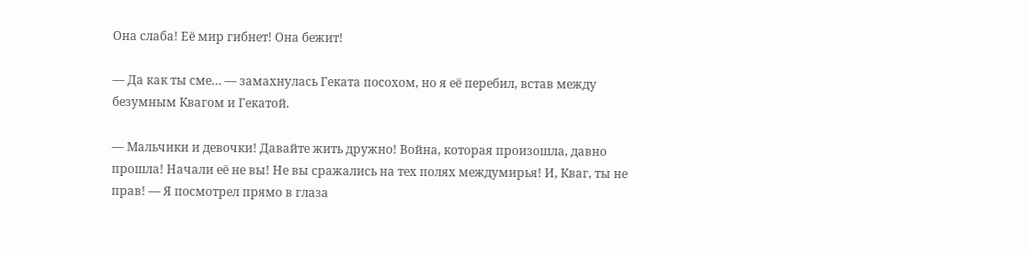Она слаба! Её мир гибнет! Она бежит!

— Да как ты сме… — замахнулась Геката посохом, но я её перебил, встав между безумным Квагом и Гекатой.

— Мальчики и девочки! Давайте жить дружно! Война, которая произошла, давно прошла! Начали её не вы! Не вы сражались на тех полях междумирья! И, Кваг, ты не прав! — Я посмотрел прямо в глаза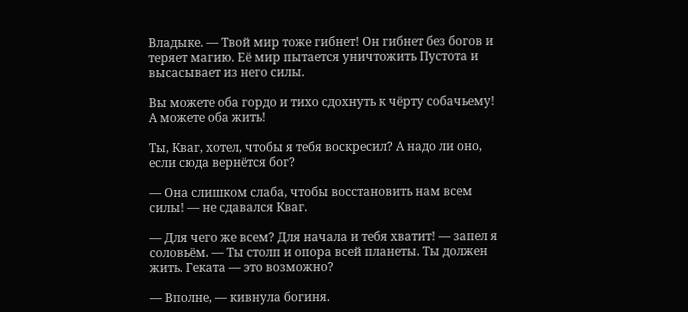Владыке. — Твой мир тоже гибнет! Он гибнет без богов и теряет магию. Её мир пытается уничтожить Пустота и высасывает из него силы.

Вы можете оба гордо и тихо сдохнуть к чёрту собачьему! А можете оба жить!

Ты, Кваг, хотел, чтобы я тебя воскресил? А надо ли оно, если сюда вернётся бог?

— Она слишком слаба, чтобы восстановить нам всем силы! — не сдавался Кваг.

— Для чего же всем? Для начала и тебя хватит! — запел я соловьём. — Ты столп и опора всей планеты. Ты должен жить. Геката — это возможно?

— Вполне, — кивнула богиня.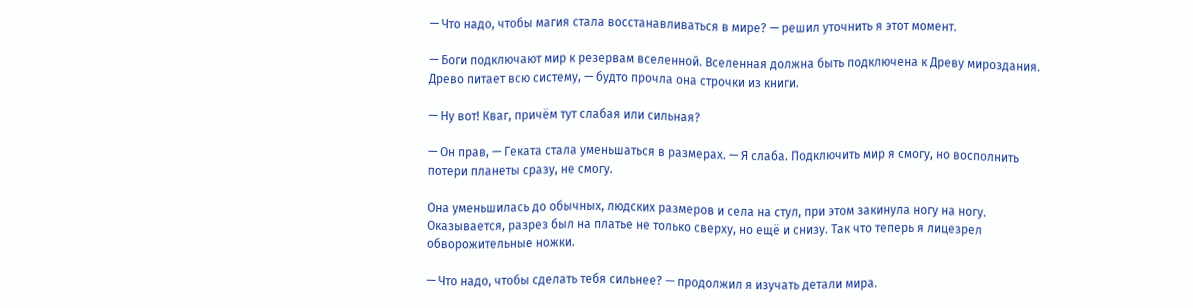— Что надо, чтобы магия стала восстанавливаться в мире? — решил уточнить я этот момент.

— Боги подключают мир к резервам вселенной. Вселенная должна быть подключена к Древу мироздания. Древо питает всю систему, — будто прочла она строчки из книги.

— Ну вот! Кваг, причём тут слабая или сильная?

— Он прав, — Геката стала уменьшаться в размерах. — Я слаба. Подключить мир я смогу, но восполнить потери планеты сразу, не смогу.

Она уменьшилась до обычных, людских размеров и села на стул, при этом закинула ногу на ногу. Оказывается, разрез был на платье не только сверху, но ещё и снизу. Так что теперь я лицезрел обворожительные ножки.

— Что надо, чтобы сделать тебя сильнее? — продолжил я изучать детали мира.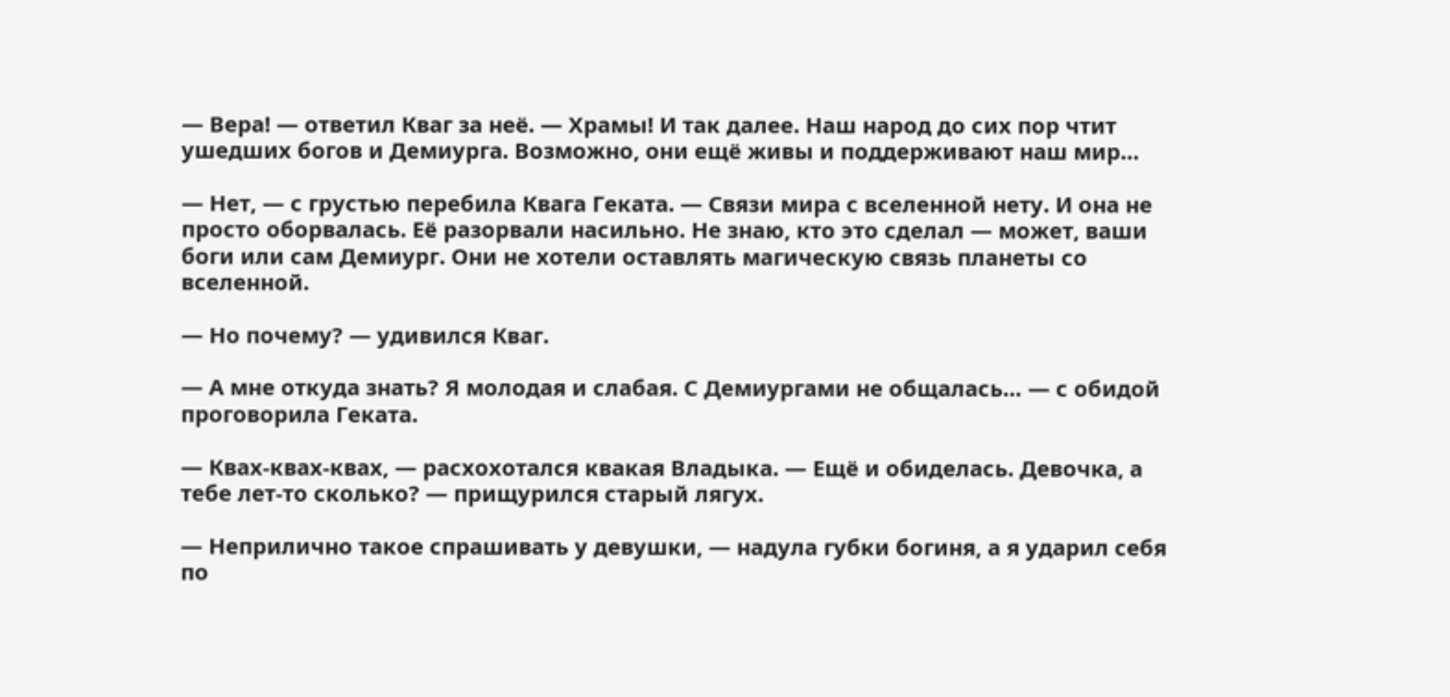— Вера! — ответил Кваг за неё. — Храмы! И так далее. Наш народ до сих пор чтит ушедших богов и Демиурга. Возможно, они ещё живы и поддерживают наш мир…

— Нет, — с грустью перебила Квага Геката. — Связи мира с вселенной нету. И она не просто оборвалась. Её разорвали насильно. Не знаю, кто это сделал — может, ваши боги или сам Демиург. Они не хотели оставлять магическую связь планеты со вселенной.

— Но почему? — удивился Кваг.

— А мне откуда знать? Я молодая и слабая. С Демиургами не общалась… — с обидой проговорила Геката.

— Квах-квах-квах, — расхохотался квакая Владыка. — Ещё и обиделась. Девочка, а тебе лет-то сколько? — прищурился старый лягух.

— Неприлично такое спрашивать у девушки, — надула губки богиня, а я ударил себя по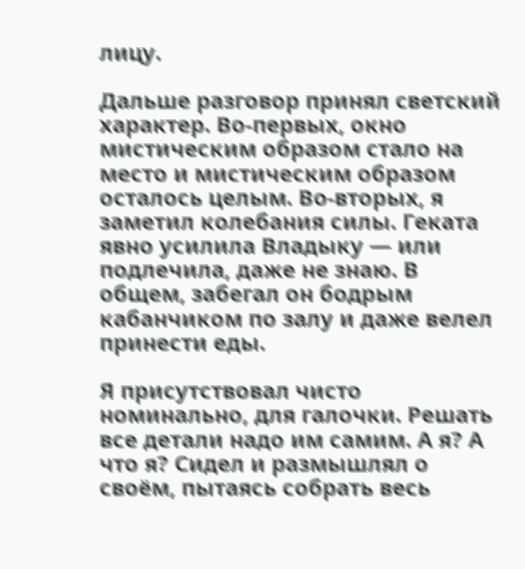лицу.

Дальше разговор принял светский характер. Во-первых, окно мистическим образом стало на место и мистическим образом осталось целым. Во-вторых, я заметил колебания силы. Геката явно усилила Владыку — или подлечила, даже не знаю. В общем, забегал он бодрым кабанчиком по залу и даже велел принести еды.

Я присутствовал чисто номинально, для галочки. Решать все детали надо им самим. А я? А что я? Сидел и размышлял о своём, пытаясь собрать весь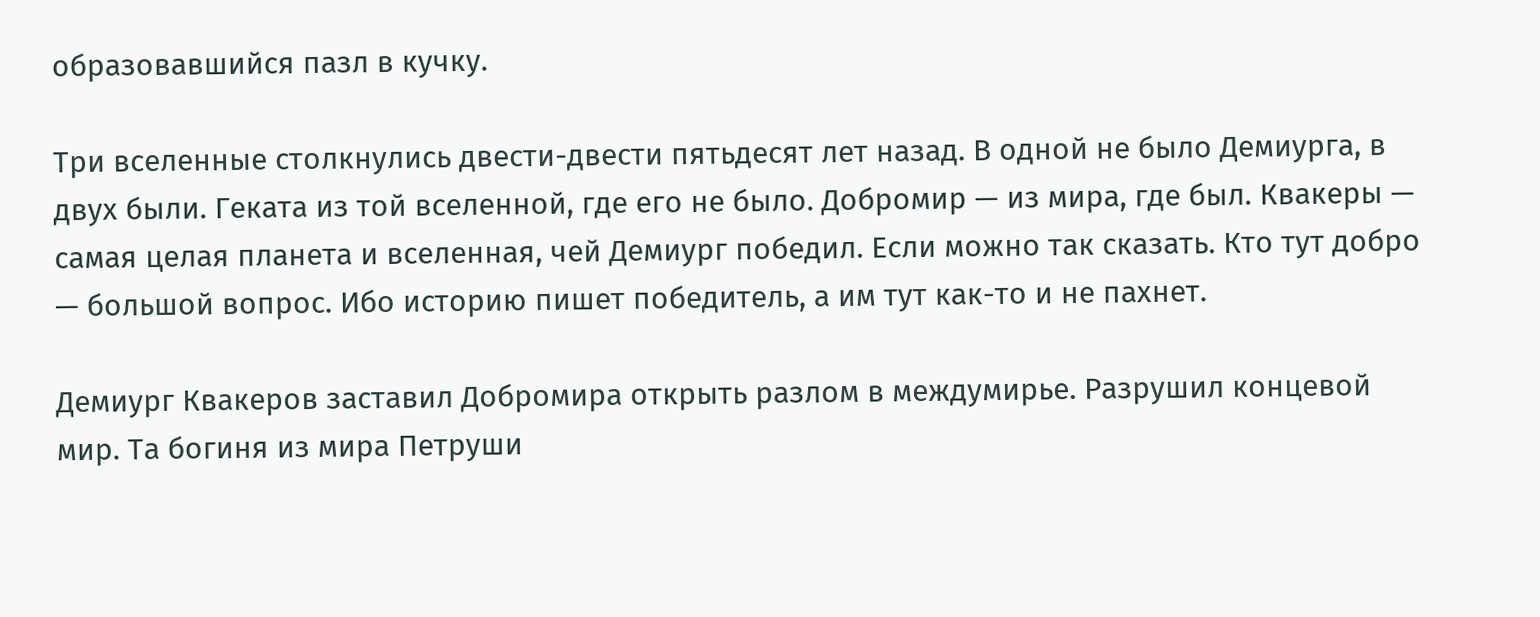образовавшийся пазл в кучку.

Три вселенные столкнулись двести-двести пятьдесят лет назад. В одной не было Демиурга, в двух были. Геката из той вселенной, где его не было. Добромир — из мира, где был. Квакеры — самая целая планета и вселенная, чей Демиург победил. Если можно так сказать. Кто тут добро — большой вопрос. Ибо историю пишет победитель, а им тут как-то и не пахнет.

Демиург Квакеров заставил Добромира открыть разлом в междумирье. Разрушил концевой мир. Та богиня из мира Петруши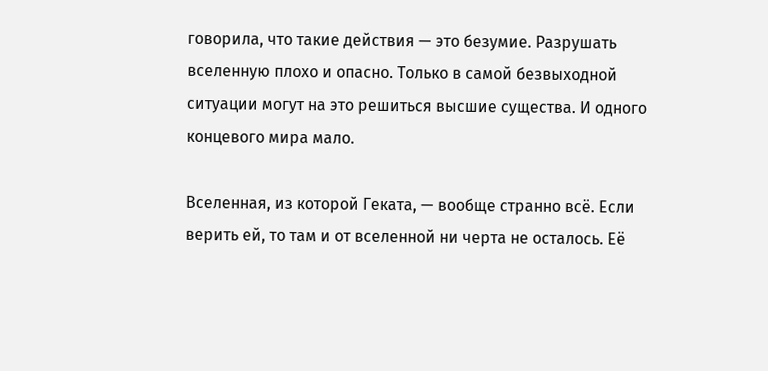говорила, что такие действия — это безумие. Разрушать вселенную плохо и опасно. Только в самой безвыходной ситуации могут на это решиться высшие существа. И одного концевого мира мало.

Вселенная, из которой Геката, — вообще странно всё. Если верить ей, то там и от вселенной ни черта не осталось. Её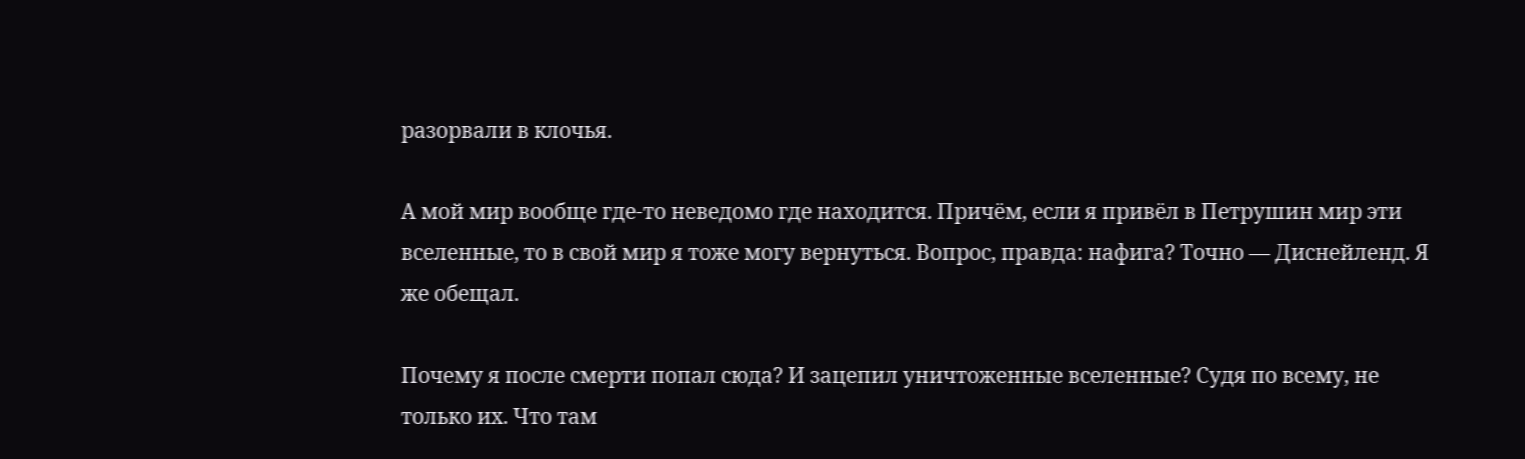разорвали в клочья.

А мой мир вообще где-то неведомо где находится. Причём, если я привёл в Петрушин мир эти вселенные, то в свой мир я тоже могу вернуться. Вопрос, правда: нафига? Точно — Диснейленд. Я же обещал.

Почему я после смерти попал сюда? И зацепил уничтоженные вселенные? Судя по всему, не только их. Что там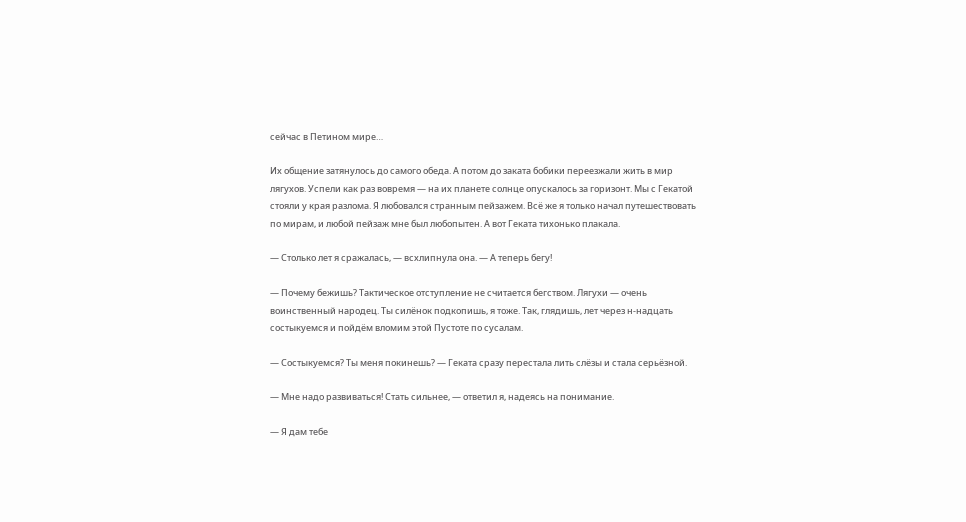сейчас в Петином мире…

Их общение затянулось до самого обеда. А потом до заката бобики переезжали жить в мир лягухов. Успели как раз вовремя — на их планете солнце опускалось за горизонт. Мы с Гекатой стояли у края разлома. Я любовался странным пейзажем. Всё же я только начал путешествовать по мирам, и любой пейзаж мне был любопытен. А вот Геката тихонько плакала.

— Столько лет я сражалась, — всхлипнула она. — А теперь бегу!

— Почему бежишь? Тактическое отступление не считается бегством. Лягухи — очень воинственный народец. Ты силёнок подкопишь, я тоже. Так, глядишь, лет через н-надцать состыкуемся и пойдём вломим этой Пустоте по сусалам.

— Состыкуемся? Ты меня покинешь? — Геката сразу перестала лить слёзы и стала серьёзной.

— Мне надо развиваться! Стать сильнее, — ответил я, надеясь на понимание.

— Я дам тебе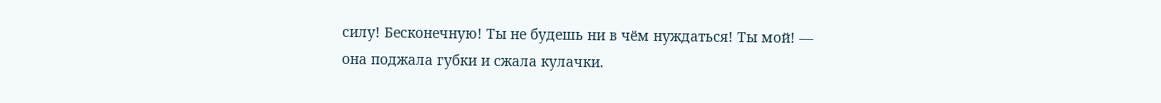силу! Бесконечную! Ты не будешь ни в чём нуждаться! Ты мой! — она поджала губки и сжала кулачки.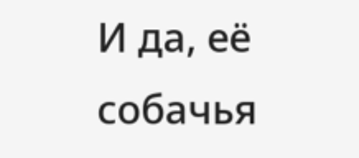И да, её собачья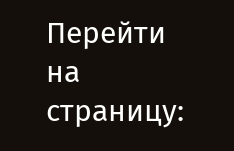Перейти на страницу: